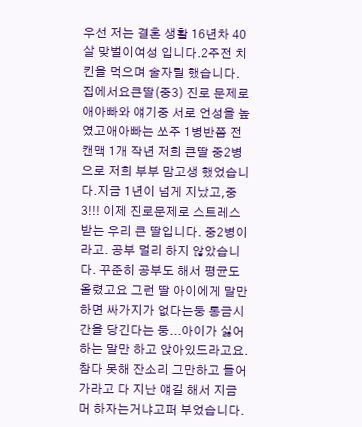우선 저는 결혼 생활 16년차 40살 맞벌이여성 입니다.2주전 치킨을 먹으며 술자릴 했습니다. 집에서요큰딸(중3) 진로 문제로 애아빠와 얘기중 서로 언성을 높였고애아빠는 쏘주 1병반쯤 전 캔맥 1개 작년 저희 큰딸 중2병으로 저희 부부 맘고생 했었습니다.지금 1년이 넘게 지났고,중3!!! 이제 진로문제로 스트레스 받는 우리 큰 딸입니다. 중2병이라고. 공부 멀리 하지 않았습니다. 꾸준히 공부도 해서 평균도 올렸고요 그런 딸 아이에게 말만하면 싸가지가 없다는둥 통금시간을 당긴다는 둥...아이가 싫어하는 말만 하고 앉아있드라고요.참다 못해 잔소리 그만하고 들어가라고 다 지난 얘길 해서 지금 머 하자는거냐고퍼 부었습니다.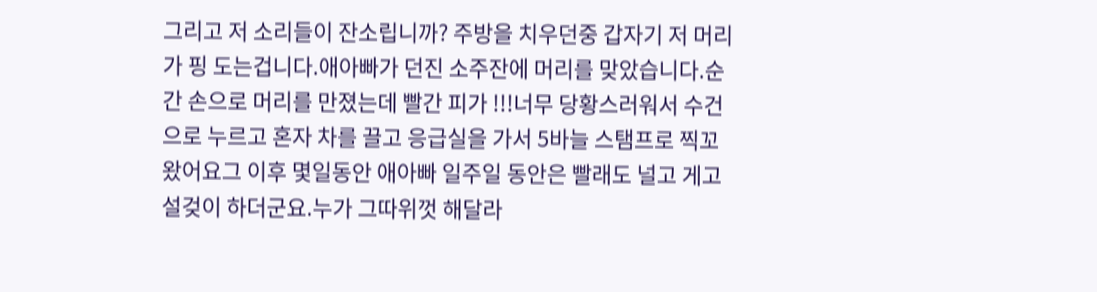그리고 저 소리들이 잔소립니까? 주방을 치우던중 갑자기 저 머리가 핑 도는겁니다.애아빠가 던진 소주잔에 머리를 맞았습니다.순간 손으로 머리를 만졌는데 빨간 피가 !!!너무 당황스러워서 수건으로 누르고 혼자 차를 끌고 응급실을 가서 5바늘 스탬프로 찍꼬왔어요그 이후 몇일동안 애아빠 일주일 동안은 빨래도 널고 게고 설겆이 하더군요.누가 그따위껏 해달라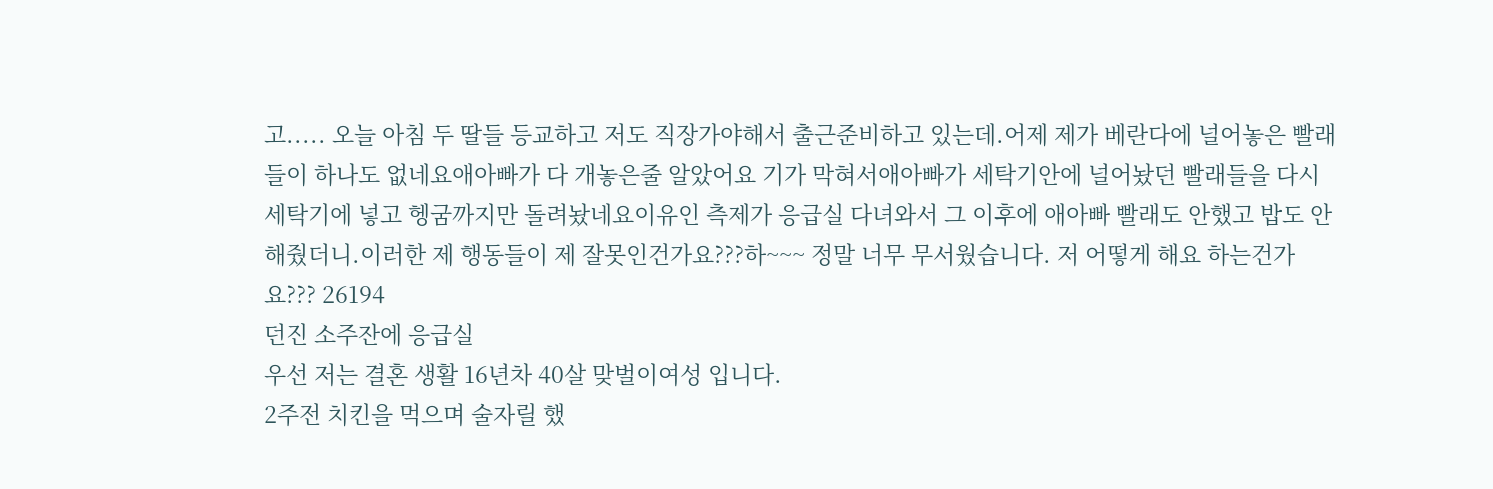고..... 오늘 아침 두 딸들 등교하고 저도 직장가야해서 출근준비하고 있는데.어제 제가 베란다에 널어놓은 빨래들이 하나도 없네요애아빠가 다 개놓은줄 알았어요 기가 막혀서애아빠가 세탁기안에 널어놨던 빨래들을 다시 세탁기에 넣고 헹굼까지만 돌려놨네요이유인 측제가 응급실 다녀와서 그 이후에 애아빠 빨래도 안했고 밥도 안해줬더니.이러한 제 행동들이 제 잘못인건가요???하~~~ 정말 너무 무서웠습니다. 저 어떻게 해요 하는건가요??? 26194
던진 소주잔에 응급실
우선 저는 결혼 생활 16년차 40살 맞벌이여성 입니다.
2주전 치킨을 먹으며 술자릴 했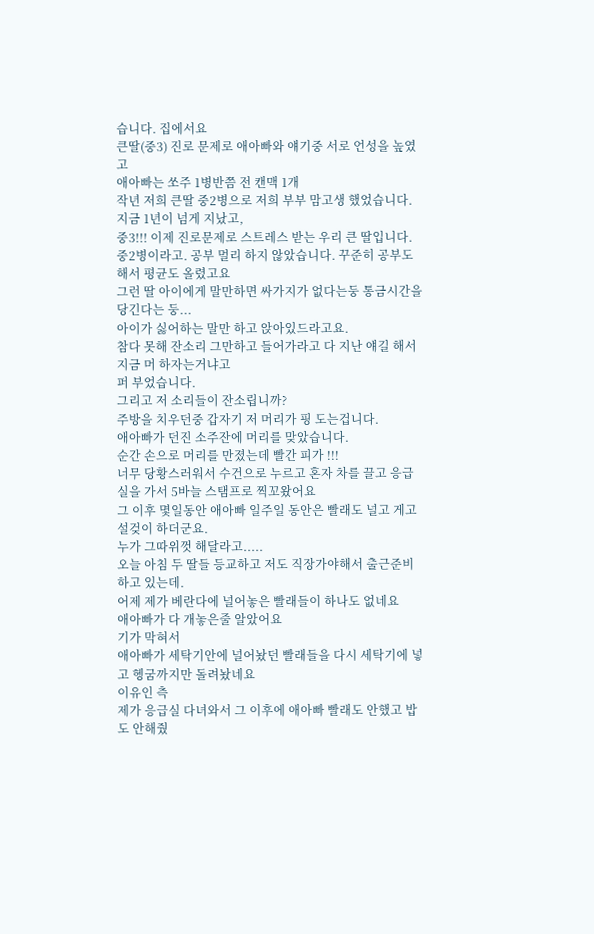습니다. 집에서요
큰딸(중3) 진로 문제로 애아빠와 얘기중 서로 언성을 높였고
애아빠는 쏘주 1병반쯤 전 캔맥 1개
작년 저희 큰딸 중2병으로 저희 부부 맘고생 했었습니다.
지금 1년이 넘게 지났고,
중3!!! 이제 진로문제로 스트레스 받는 우리 큰 딸입니다.
중2병이라고. 공부 멀리 하지 않았습니다. 꾸준히 공부도 해서 평균도 올렸고요
그런 딸 아이에게 말만하면 싸가지가 없다는둥 통금시간을 당긴다는 둥...
아이가 싫어하는 말만 하고 앉아있드라고요.
참다 못해 잔소리 그만하고 들어가라고 다 지난 얘길 해서 지금 머 하자는거냐고
퍼 부었습니다.
그리고 저 소리들이 잔소립니까?
주방을 치우던중 갑자기 저 머리가 핑 도는겁니다.
애아빠가 던진 소주잔에 머리를 맞았습니다.
순간 손으로 머리를 만졌는데 빨간 피가 !!!
너무 당황스러워서 수건으로 누르고 혼자 차를 끌고 응급실을 가서 5바늘 스탬프로 찍꼬왔어요
그 이후 몇일동안 애아빠 일주일 동안은 빨래도 널고 게고 설겆이 하더군요.
누가 그따위껏 해달라고.....
오늘 아침 두 딸들 등교하고 저도 직장가야해서 출근준비하고 있는데.
어제 제가 베란다에 널어놓은 빨래들이 하나도 없네요
애아빠가 다 개놓은줄 알았어요
기가 막혀서
애아빠가 세탁기안에 널어놨던 빨래들을 다시 세탁기에 넣고 헹굼까지만 돌려놨네요
이유인 측
제가 응급실 다녀와서 그 이후에 애아빠 빨래도 안했고 밥도 안해줬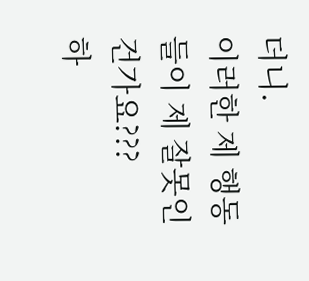더니.
이러한 제 행동들이 제 잘못인건가요???
하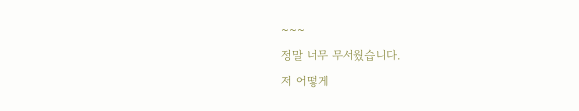~~~
정말 너무 무서웠습니다.
저 어떻게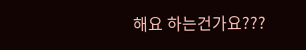해요 하는건가요???